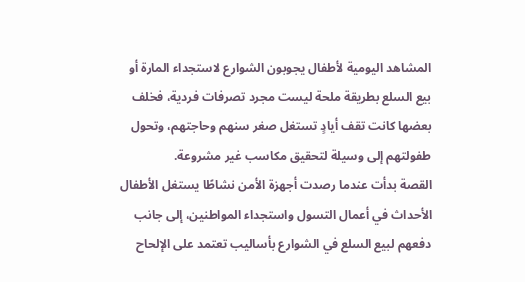المشاهد اليومية لأطفال يجوبون الشوارع لاستجداء المارة أو بيع السلع بطريقة ملحة ليست مجرد تصرفات فردية، فخلف بعضها كانت تقف أيادٍ تستغل صغر سنهم وحاجتهم، وتحول طفولتهم إلى وسيلة لتحقيق مكاسب غير مشروعة.
القصة بدأت عندما رصدت أجهزة الأمن نشاطًا يستغل الأطفال الأحداث في أعمال التسول واستجداء المواطنين، إلى جانب دفعهم لبيع السلع في الشوارع بأساليب تعتمد على الإلحاح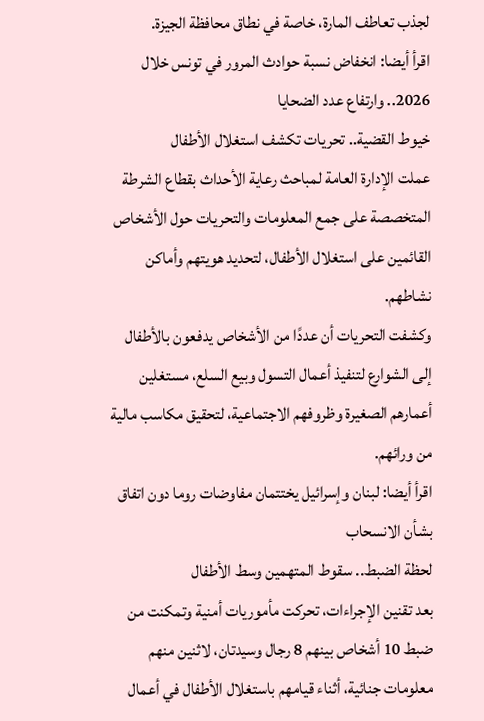لجذب تعاطف المارة، خاصة في نطاق محافظة الجيزة.
اقرأ أيضا: انخفاض نسبة حوادث المرور في تونس خلال 2026.. وارتفاع عدد الضحايا
خيوط القضية.. تحريات تكشف استغلال الأطفال
عملت الإدارة العامة لمباحث رعاية الأحداث بقطاع الشرطة المتخصصة على جمع المعلومات والتحريات حول الأشخاص القائمين على استغلال الأطفال، لتحديد هويتهم وأماكن نشاطهم.
وكشفت التحريات أن عددًا من الأشخاص يدفعون بالأطفال إلى الشوارع لتنفيذ أعمال التسول وبيع السلع، مستغلين أعمارهم الصغيرة وظروفهم الاجتماعية، لتحقيق مكاسب مالية من ورائهم.
اقرأ أيضا: لبنان وإسرائيل يختتمان مفاوضات روما دون اتفاق بشأن الانسحاب
لحظة الضبط.. سقوط المتهمين وسط الأطفال
بعد تقنين الإجراءات، تحركت مأموريات أمنية وتمكنت من ضبط 10 أشخاص بينهم 8 رجال وسيدتان، لاثنين منهم معلومات جنائية، أثناء قيامهم باستغلال الأطفال في أعمال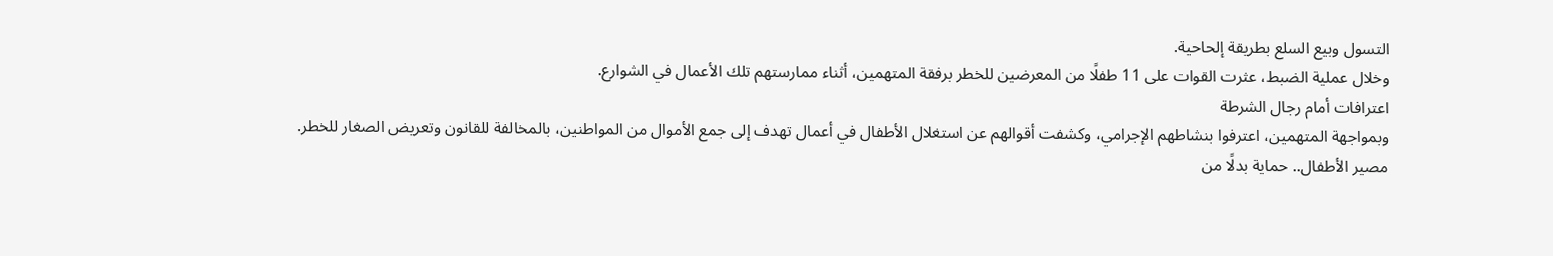التسول وبيع السلع بطريقة إلحاحية.
وخلال عملية الضبط، عثرت القوات على 11 طفلًا من المعرضين للخطر برفقة المتهمين، أثناء ممارستهم تلك الأعمال في الشوارع.
اعترافات أمام رجال الشرطة
وبمواجهة المتهمين، اعترفوا بنشاطهم الإجرامي، وكشفت أقوالهم عن استغلال الأطفال في أعمال تهدف إلى جمع الأموال من المواطنين، بالمخالفة للقانون وتعريض الصغار للخطر.
مصير الأطفال.. حماية بدلًا من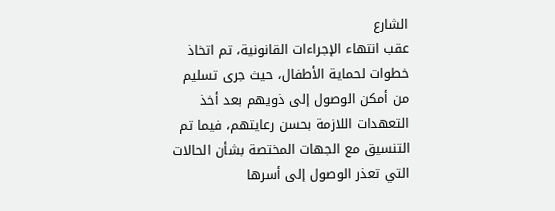الشارع
عقب انتهاء الإجراءات القانونية، تم اتخاذ خطوات لحماية الأطفال، حيث جرى تسليم من أمكن الوصول إلى ذويهم بعد أخذ التعهدات اللازمة بحسن رعايتهم، فيما تم التنسيق مع الجهات المختصة بشأن الحالات التي تعذر الوصول إلى أسرها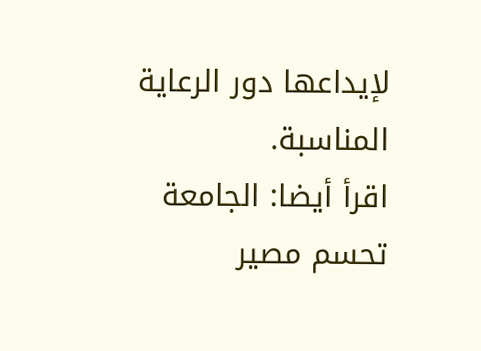لإيداعها دور الرعاية المناسبة.
اقرأ أيضا: الجامعة تحسم مصير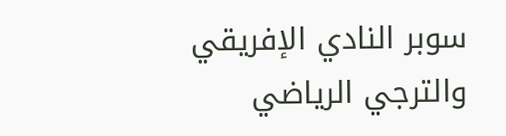سوبر النادي الإفريقي والترجي الرياضي